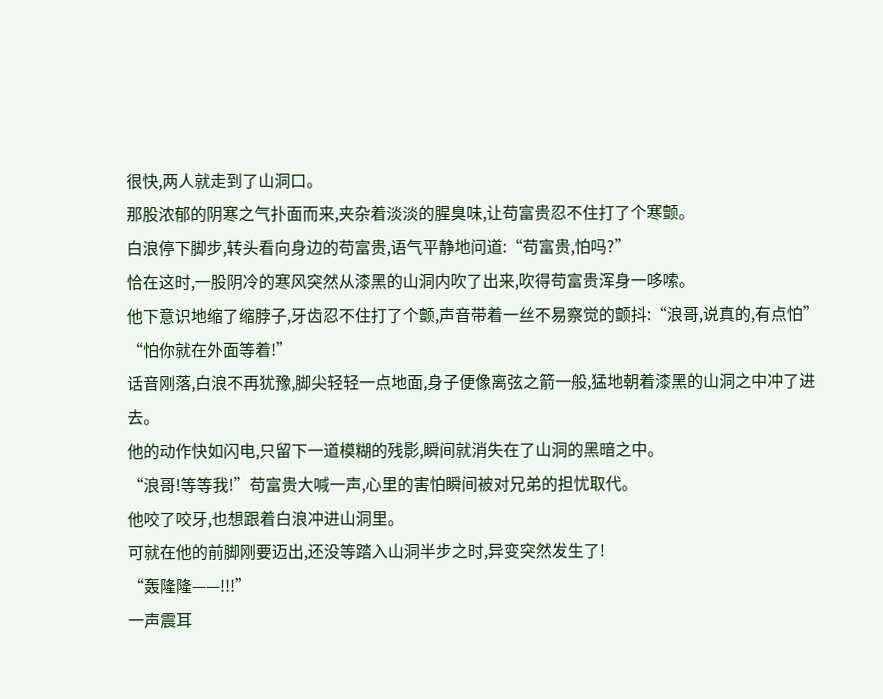很快,两人就走到了山洞口。
那股浓郁的阴寒之气扑面而来,夹杂着淡淡的腥臭味,让苟富贵忍不住打了个寒颤。
白浪停下脚步,转头看向身边的苟富贵,语气平静地问道:“苟富贵,怕吗?”
恰在这时,一股阴冷的寒风突然从漆黑的山洞内吹了出来,吹得苟富贵浑身一哆嗦。
他下意识地缩了缩脖子,牙齿忍不住打了个颤,声音带着一丝不易察觉的颤抖:“浪哥,说真的,有点怕”
“怕你就在外面等着!”
话音刚落,白浪不再犹豫,脚尖轻轻一点地面,身子便像离弦之箭一般,猛地朝着漆黑的山洞之中冲了进去。
他的动作快如闪电,只留下一道模糊的残影,瞬间就消失在了山洞的黑暗之中。
“浪哥!等等我!”苟富贵大喊一声,心里的害怕瞬间被对兄弟的担忧取代。
他咬了咬牙,也想跟着白浪冲进山洞里。
可就在他的前脚刚要迈出,还没等踏入山洞半步之时,异变突然发生了!
“轰隆隆——!!!”
一声震耳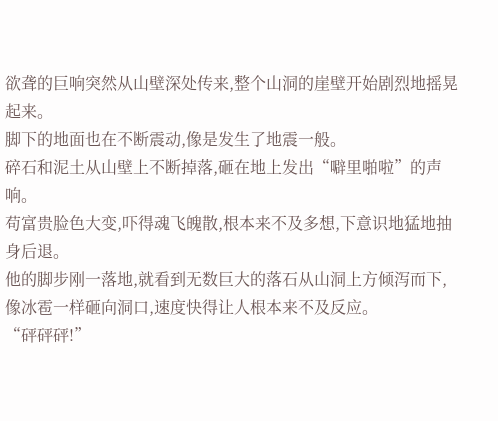欲聋的巨响突然从山壁深处传来,整个山洞的崖壁开始剧烈地摇晃起来。
脚下的地面也在不断震动,像是发生了地震一般。
碎石和泥土从山壁上不断掉落,砸在地上发出“噼里啪啦”的声响。
苟富贵脸色大变,吓得魂飞魄散,根本来不及多想,下意识地猛地抽身后退。
他的脚步刚一落地,就看到无数巨大的落石从山洞上方倾泻而下,像冰雹一样砸向洞口,速度快得让人根本来不及反应。
“砰砰砰!”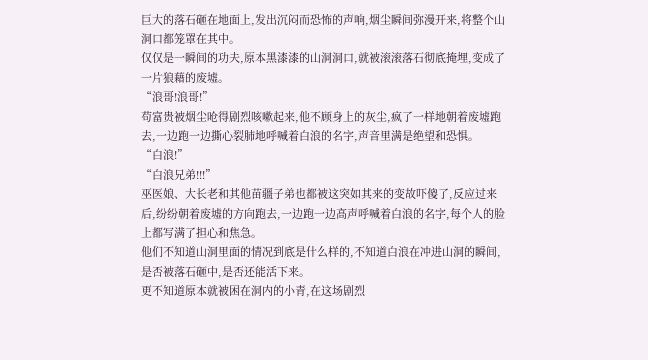巨大的落石砸在地面上,发出沉闷而恐怖的声响,烟尘瞬间弥漫开来,将整个山洞口都笼罩在其中。
仅仅是一瞬间的功夫,原本黑漆漆的山洞洞口,就被滚滚落石彻底掩埋,变成了一片狼藉的废墟。
“浪哥!浪哥!”
苟富贵被烟尘呛得剧烈咳嗽起来,他不顾身上的灰尘,疯了一样地朝着废墟跑去,一边跑一边撕心裂肺地呼喊着白浪的名字,声音里满是绝望和恐惧。
“白浪!”
“白浪兄弟!!!”
巫医娘、大长老和其他苗疆子弟也都被这突如其来的变故吓傻了,反应过来后,纷纷朝着废墟的方向跑去,一边跑一边高声呼喊着白浪的名字,每个人的脸上都写满了担心和焦急。
他们不知道山洞里面的情况到底是什么样的,不知道白浪在冲进山洞的瞬间,是否被落石砸中,是否还能活下来。
更不知道原本就被困在洞内的小青,在这场剧烈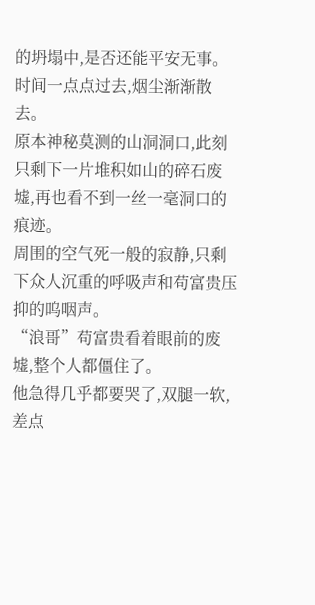的坍塌中,是否还能平安无事。
时间一点点过去,烟尘渐渐散去。
原本神秘莫测的山洞洞口,此刻只剩下一片堆积如山的碎石废墟,再也看不到一丝一毫洞口的痕迹。
周围的空气死一般的寂静,只剩下众人沉重的呼吸声和苟富贵压抑的呜咽声。
“浪哥”苟富贵看着眼前的废墟,整个人都僵住了。
他急得几乎都要哭了,双腿一软,差点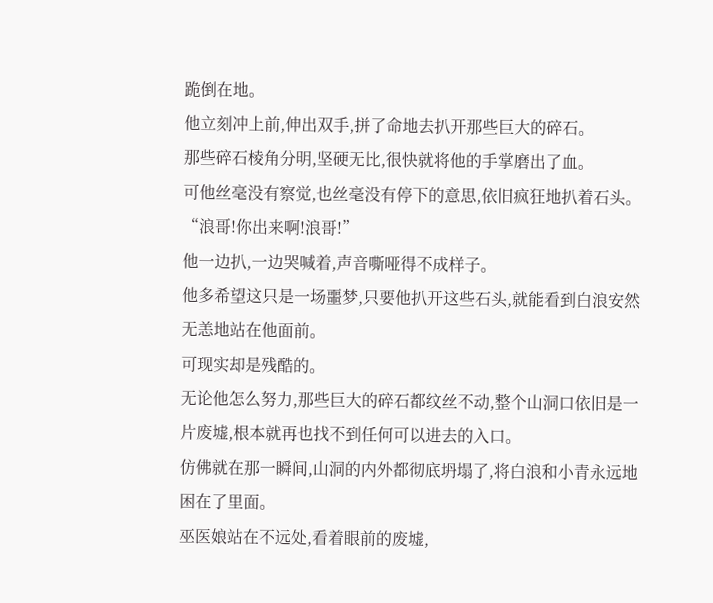跪倒在地。
他立刻冲上前,伸出双手,拼了命地去扒开那些巨大的碎石。
那些碎石棱角分明,坚硬无比,很快就将他的手掌磨出了血。
可他丝毫没有察觉,也丝毫没有停下的意思,依旧疯狂地扒着石头。
“浪哥!你出来啊!浪哥!”
他一边扒,一边哭喊着,声音嘶哑得不成样子。
他多希望这只是一场噩梦,只要他扒开这些石头,就能看到白浪安然无恙地站在他面前。
可现实却是残酷的。
无论他怎么努力,那些巨大的碎石都纹丝不动,整个山洞口依旧是一片废墟,根本就再也找不到任何可以进去的入口。
仿佛就在那一瞬间,山洞的内外都彻底坍塌了,将白浪和小青永远地困在了里面。
巫医娘站在不远处,看着眼前的废墟,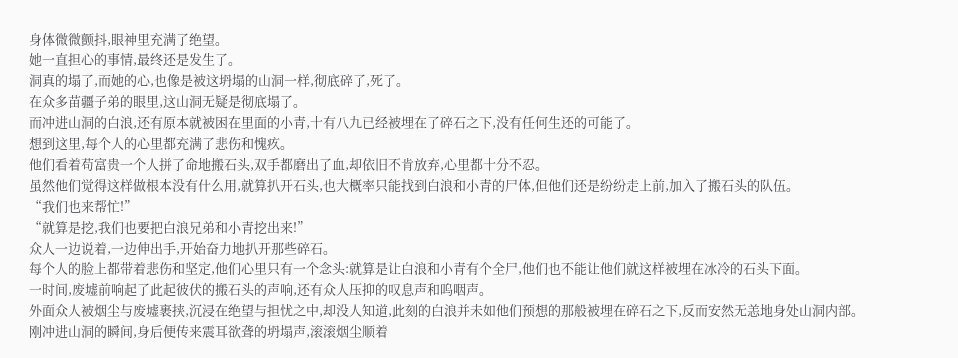身体微微颤抖,眼神里充满了绝望。
她一直担心的事情,最终还是发生了。
洞真的塌了,而她的心,也像是被这坍塌的山洞一样,彻底碎了,死了。
在众多苗疆子弟的眼里,这山洞无疑是彻底塌了。
而冲进山洞的白浪,还有原本就被困在里面的小青,十有八九已经被埋在了碎石之下,没有任何生还的可能了。
想到这里,每个人的心里都充满了悲伤和愧疚。
他们看着苟富贵一个人拼了命地搬石头,双手都磨出了血,却依旧不肯放弃,心里都十分不忍。
虽然他们觉得这样做根本没有什么用,就算扒开石头,也大概率只能找到白浪和小青的尸体,但他们还是纷纷走上前,加入了搬石头的队伍。
“我们也来帮忙!”
“就算是挖,我们也要把白浪兄弟和小青挖出来!”
众人一边说着,一边伸出手,开始奋力地扒开那些碎石。
每个人的脸上都带着悲伤和坚定,他们心里只有一个念头:就算是让白浪和小青有个全尸,他们也不能让他们就这样被埋在冰冷的石头下面。
一时间,废墟前响起了此起彼伏的搬石头的声响,还有众人压抑的叹息声和呜咽声。
外面众人被烟尘与废墟裹挟,沉浸在绝望与担忧之中,却没人知道,此刻的白浪并未如他们预想的那般被埋在碎石之下,反而安然无恙地身处山洞内部。
刚冲进山洞的瞬间,身后便传来震耳欲聋的坍塌声,滚滚烟尘顺着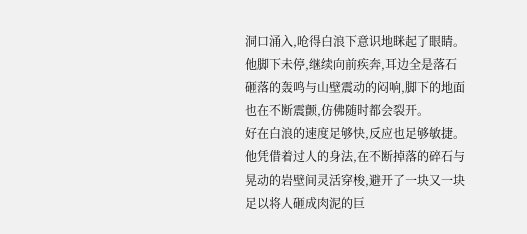洞口涌入,呛得白浪下意识地眯起了眼睛。
他脚下未停,继续向前疾奔,耳边全是落石砸落的轰鸣与山壁震动的闷响,脚下的地面也在不断震颤,仿佛随时都会裂开。
好在白浪的速度足够快,反应也足够敏捷。
他凭借着过人的身法,在不断掉落的碎石与晃动的岩壁间灵活穿梭,避开了一块又一块足以将人砸成肉泥的巨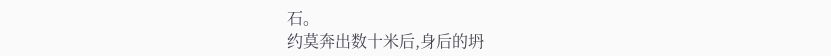石。
约莫奔出数十米后,身后的坍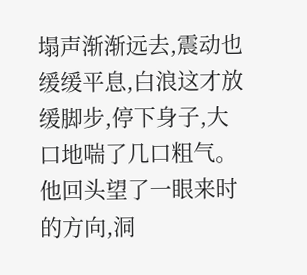塌声渐渐远去,震动也缓缓平息,白浪这才放缓脚步,停下身子,大口地喘了几口粗气。
他回头望了一眼来时的方向,洞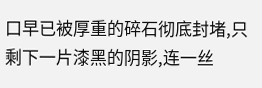口早已被厚重的碎石彻底封堵,只剩下一片漆黑的阴影,连一丝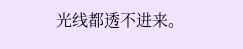光线都透不进来。